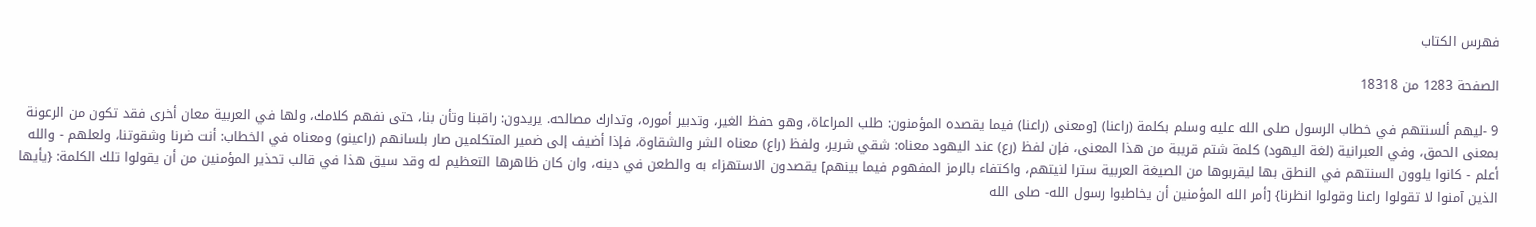فهرس الكتاب

الصفحة 1283 من 18318

9 -ليهم ألسنتهم في خطاب الرسول صلى الله عليه وسلم بكلمة (راعنا) [ومعنى (راعنا) فيما يقصده المؤمنون: طلب المراعاة، وهو حفظ الغير، وتدبير أموره، وتدارك مصالحه. يريدون: راقبنا وتأن بنا، حتى نفهم كلامك، ولها في العربية معان أخرى فقد تكون من الرعونة بمعنى الحمق، وفي العبرانية (لغة اليهود) كلمة شتم قريبة من هذا المعنى، فإن لفظ (رع) عند اليهود معناه: شقي شرير، ولفظ (راع) معناه الشر والشقاوة، فإذا أضيف إلى ضمير المتكلمين صار بلسانهم (راعينو) ومعناه في الخطاب: أنت ضرنا وشقوتنا، ولعلهم - والله أعلم - كانوا يلوون السنتهم في النطق بها ليقربوها من الصيغة العربية سترا لنيتهم، واكتفاء بالرمز المفهوم فيما بينهم] يقصدون الاستهزاء به والطعن في دينه، وان كان ظاهرها التعظيم له وقد سيق هذا في قالب تحذير المؤمنين من أن يقولوا تلك الكلمة: {يأيها الذين آمنوا لا تقولوا راعنا وقولوا انظرنا} [أمر الله المؤمنين أن يخاطبوا رسول الله- صلى الله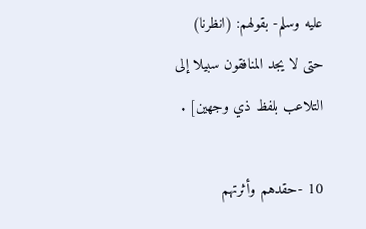عليه وسلم- بقولهم: (انظرنا) حتى لا يجد المنافقون سبيلا إلى التلاعب بلفظ ذي وجهين] .

10 -حقدهم وأثرتهم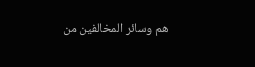هم وسائر المخالفين من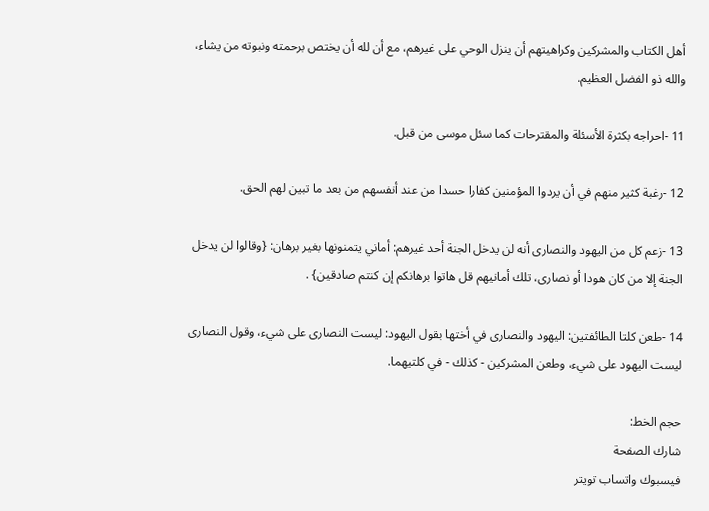أهل الكتاب والمشركين وكراهيتهم أن ينزل الوحي على غيرهم، مع أن لله أن يختص برحمته ونبوته من يشاء، والله ذو الفضل العظيم.

11 -احراجه بكثرة الأسئلة والمقترحات كما سئل موسى من قبل.

12 -رغبة كثير منهم في أن يردوا المؤمنين كفارا حسدا من عند أنفسهم من بعد ما تبين لهم الحق.

13 -زعم كل من اليهود والنصارى أنه لن يدخل الجنة أحد غيرهم: أماني يتمنونها بغير برهان: {وقالوا لن يدخل الجنة إلا من كان هودا أو نصارى، تلك أمانيهم قل هاتوا برهانكم إن كنتم صادقين} .

14 -طعن كلتا الطائفتين: اليهود والنصارى في أختها بقول اليهود: ليست النصارى على شيء، وقول النصارى ليست اليهود على شيء، وطعن المشركين - كذلك - في كلتيهما.

حجم الخط:
شارك الصفحة
فيسبوك واتساب تويتر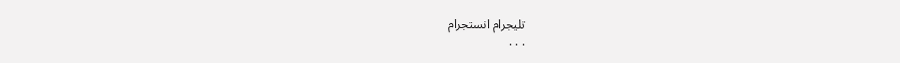تليجرام انستجرام
. . .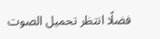فضلًا انتظر تحميل الصوت